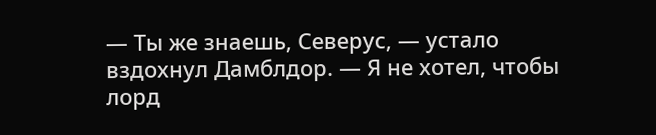— Ты же знаешь, Северус, — устало вздохнул Дамблдор. — Я не хотел, чтобы лорд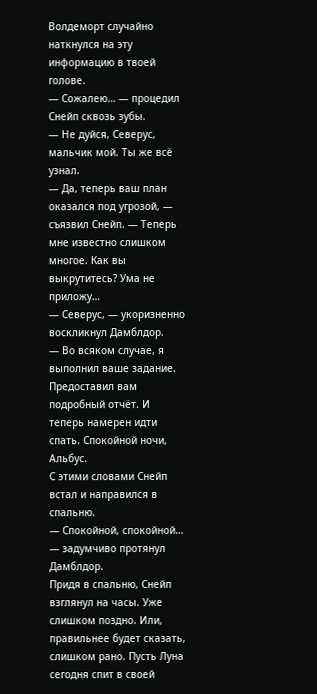Волдеморт случайно наткнулся на эту информацию в твоей голове.
— Сожалею… — процедил Снейп сквозь зубы.
— Не дуйся, Северус, мальчик мой. Ты же всё узнал.
— Да, теперь ваш план оказался под угрозой, — съязвил Снейп. — Теперь мне известно слишком многое. Как вы выкрутитесь? Ума не приложу…
— Северус, — укоризненно воскликнул Дамблдор.
— Во всяком случае, я выполнил ваше задание. Предоставил вам подробный отчёт. И теперь намерен идти спать. Спокойной ночи, Альбус.
С этими словами Снейп встал и направился в спальню.
— Спокойной, спокойной… — задумчиво протянул Дамблдор.
Придя в спальню, Снейп взглянул на часы. Уже слишком поздно. Или, правильнее будет сказать, слишком рано. Пусть Луна сегодня спит в своей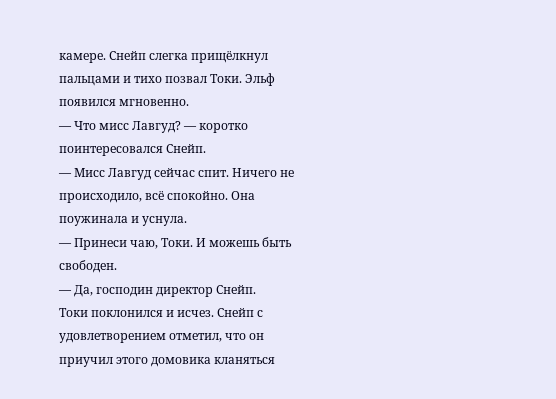камере. Снейп слегка прищёлкнул пальцами и тихо позвал Токи. Эльф появился мгновенно.
— Что мисс Лавгуд? — коротко поинтересовался Снейп.
— Мисс Лавгуд сейчас спит. Ничего не происходило, всё спокойно. Она поужинала и уснула.
— Принеси чаю, Токи. И можешь быть свободен.
— Да, господин директор Снейп.
Токи поклонился и исчез. Снейп с удовлетворением отметил, что он приучил этого домовика кланяться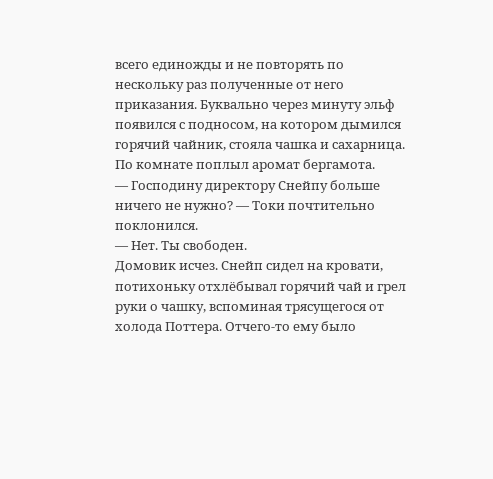всего единожды и не повторять по нескольку раз полученные от него приказания. Буквально через минуту эльф появился с подносом, на котором дымился горячий чайник, стояла чашка и сахарница. По комнате поплыл аромат бергамота.
— Господину директору Снейпу больше ничего не нужно? — Токи почтительно поклонился.
— Нет. Ты свободен.
Домовик исчез. Снейп сидел на кровати, потихоньку отхлёбывал горячий чай и грел руки о чашку, вспоминая трясущегося от холода Поттера. Отчего-то ему было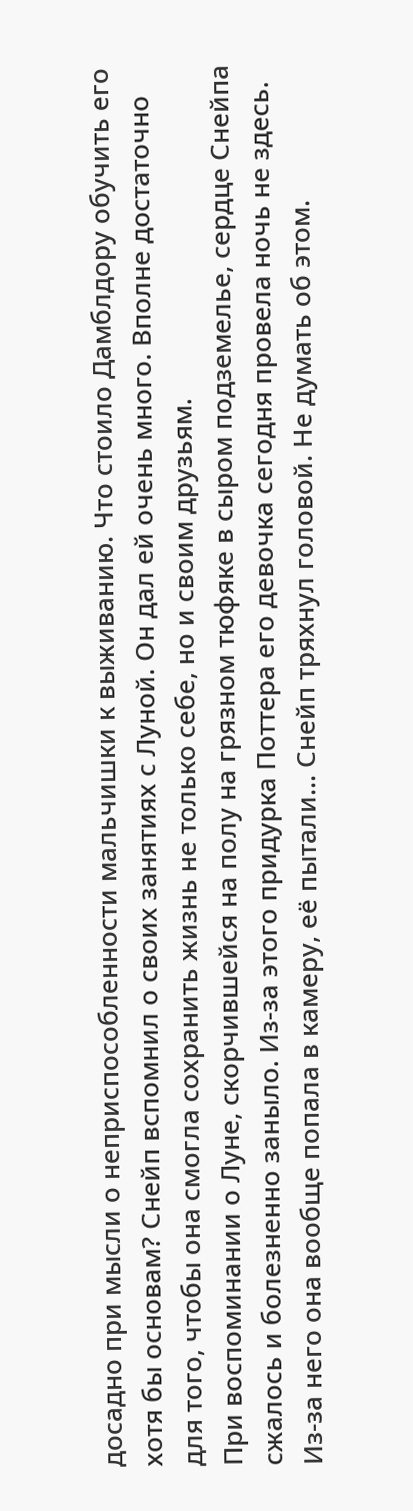досадно при мысли о неприспособленности мальчишки к выживанию. Что стоило Дамблдору обучить его хотя бы основам? Снейп вспомнил о своих занятиях с Луной. Он дал ей очень много. Вполне достаточно для того, чтобы она смогла сохранить жизнь не только себе, но и своим друзьям.
При воспоминании о Луне, скорчившейся на полу на грязном тюфяке в сыром подземелье, сердце Снейпа сжалось и болезненно заныло. Из-за этого придурка Поттера его девочка сегодня провела ночь не здесь. Из-за него она вообще попала в камеру, её пытали… Снейп тряхнул головой. Не думать об этом.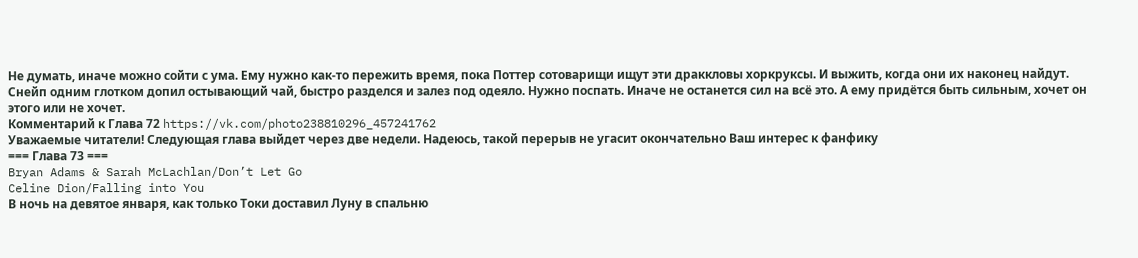Не думать, иначе можно сойти с ума. Ему нужно как-то пережить время, пока Поттер сотоварищи ищут эти драккловы хоркруксы. И выжить, когда они их наконец найдут.
Снейп одним глотком допил остывающий чай, быстро разделся и залез под одеяло. Нужно поспать. Иначе не останется сил на всё это. А ему придётся быть сильным, хочет он этого или не хочет.
Комментарий к Глава 72 https://vk.com/photo238810296_457241762
Уважаемые читатели! Следующая глава выйдет через две недели. Надеюсь, такой перерыв не угасит окончательно Ваш интерес к фанфику
=== Глава 73 ===
Bryan Adams & Sarah McLachlan/Don’t Let Go
Celine Dion/Falling into You
В ночь на девятое января, как только Токи доставил Луну в спальню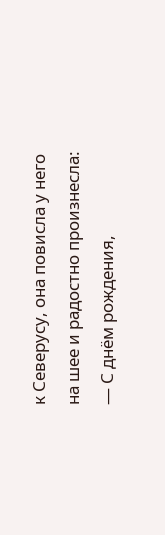к Северусу, она повисла у него на шее и радостно произнесла:
— С днём рождения,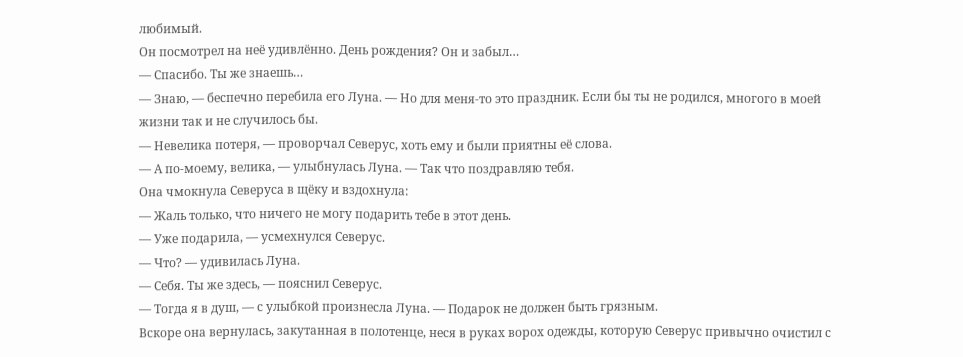любимый.
Он посмотрел на неё удивлённо. День рождения? Он и забыл…
— Спасибо. Ты же знаешь…
— Знаю, — беспечно перебила его Луна. — Но для меня-то это праздник. Если бы ты не родился, многого в моей жизни так и не случилось бы.
— Невелика потеря, — проворчал Северус, хоть ему и были приятны её слова.
— А по-моему, велика, — улыбнулась Луна. — Так что поздравляю тебя.
Она чмокнула Северуса в щёку и вздохнула:
— Жаль только, что ничего не могу подарить тебе в этот день.
— Уже подарила, — усмехнулся Северус.
— Что? — удивилась Луна.
— Себя. Ты же здесь, — пояснил Северус.
— Тогда я в душ, — с улыбкой произнесла Луна. — Подарок не должен быть грязным.
Вскоре она вернулась, закутанная в полотенце, неся в руках ворох одежды, которую Северус привычно очистил с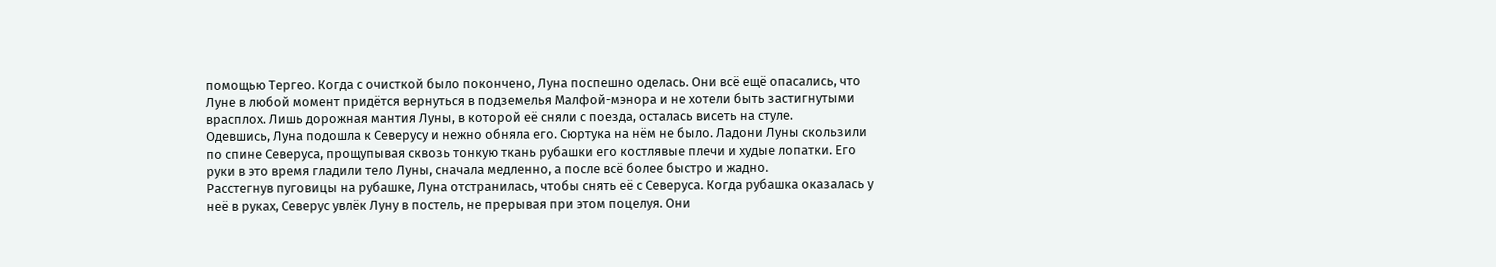помощью Тергео. Когда с очисткой было покончено, Луна поспешно оделась. Они всё ещё опасались, что Луне в любой момент придётся вернуться в подземелья Малфой-мэнора и не хотели быть застигнутыми врасплох. Лишь дорожная мантия Луны, в которой её сняли с поезда, осталась висеть на стуле.
Одевшись, Луна подошла к Северусу и нежно обняла его. Сюртука на нём не было. Ладони Луны скользили по спине Северуса, прощупывая сквозь тонкую ткань рубашки его костлявые плечи и худые лопатки. Его руки в это время гладили тело Луны, сначала медленно, а после всё более быстро и жадно.
Расстегнув пуговицы на рубашке, Луна отстранилась, чтобы снять её с Северуса. Когда рубашка оказалась у неё в руках, Северус увлёк Луну в постель, не прерывая при этом поцелуя. Они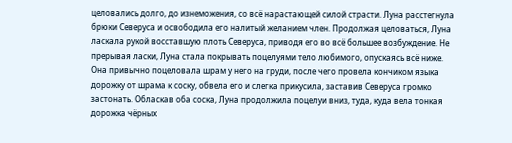целовались долго, до изнеможения, со всё нарастающей силой страсти. Луна расстегнула брюки Северуса и освободила его налитый желанием член. Продолжая целоваться, Луна ласкала рукой восставшую плоть Северуса, приводя его во всё большее возбуждение. Не прерывая ласки, Луна стала покрывать поцелуями тело любимого, опускаясь всё ниже.
Она привычно поцеловала шрам у него на груди, после чего провела кончиком языка дорожку от шрама к соску, обвела его и слегка прикусила, заставив Северуса громко застонать. Обласкав оба соска, Луна продолжила поцелуи вниз, туда, куда вела тонкая дорожка чёрных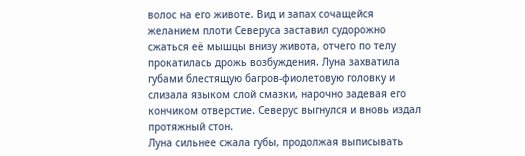волос на его животе. Вид и запах сочащейся желанием плоти Северуса заставил судорожно сжаться её мышцы внизу живота, отчего по телу прокатилась дрожь возбуждения. Луна захватила губами блестящую багров-фиолетовую головку и слизала языком слой смазки, нарочно задевая его кончиком отверстие. Северус выгнулся и вновь издал протяжный стон.
Луна сильнее сжала губы, продолжая выписывать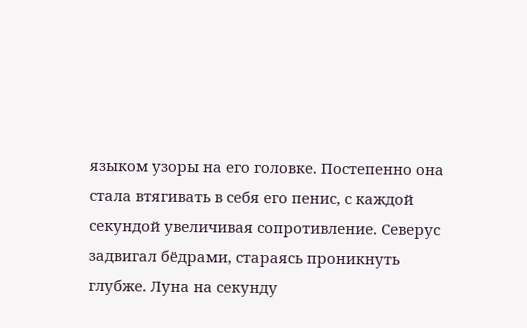языком узоры на его головке. Постепенно она стала втягивать в себя его пенис, с каждой секундой увеличивая сопротивление. Северус задвигал бёдрами, стараясь проникнуть глубже. Луна на секунду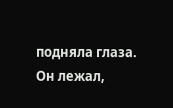подняла глаза. Он лежал,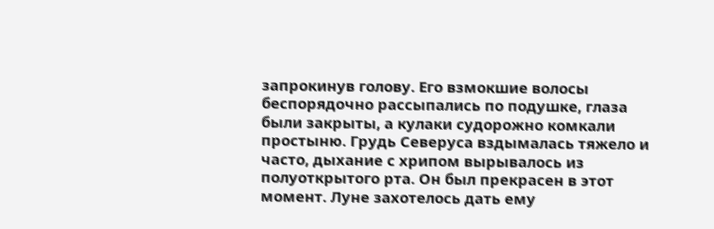запрокинув голову. Его взмокшие волосы беспорядочно рассыпались по подушке, глаза были закрыты, а кулаки судорожно комкали простыню. Грудь Северуса вздымалась тяжело и часто, дыхание с хрипом вырывалось из полуоткрытого рта. Он был прекрасен в этот момент. Луне захотелось дать ему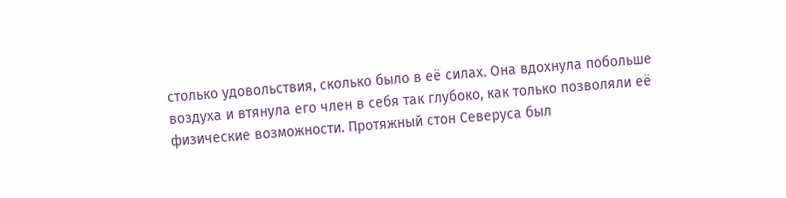столько удовольствия, сколько было в её силах. Она вдохнула побольше воздуха и втянула его член в себя так глубоко, как только позволяли её физические возможности. Протяжный стон Северуса был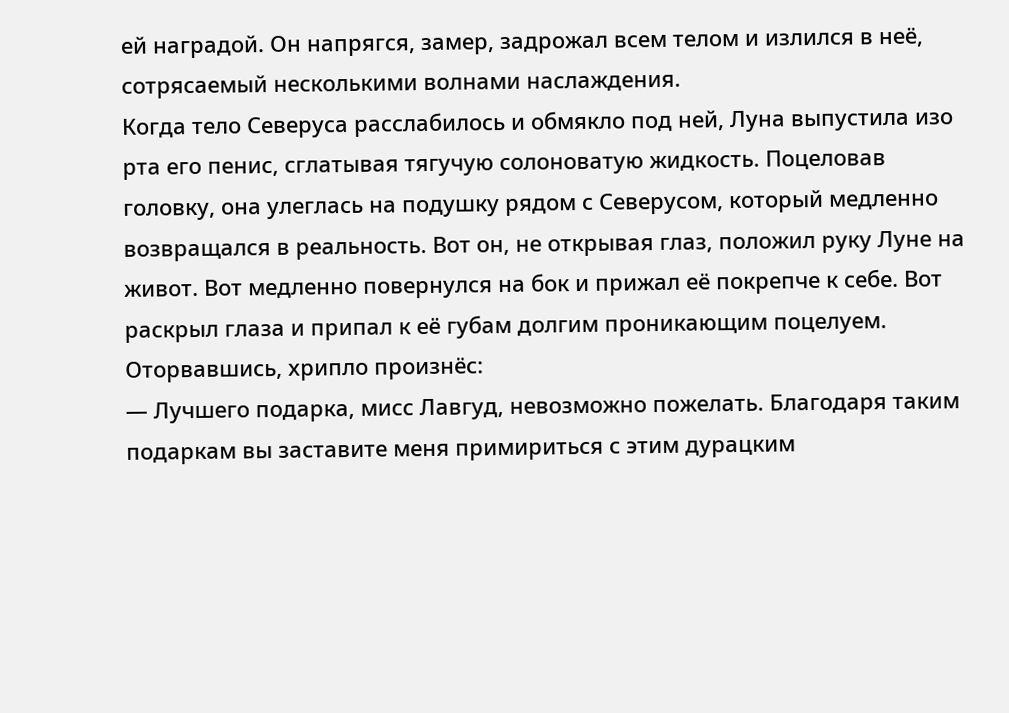ей наградой. Он напрягся, замер, задрожал всем телом и излился в неё, сотрясаемый несколькими волнами наслаждения.
Когда тело Северуса расслабилось и обмякло под ней, Луна выпустила изо рта его пенис, сглатывая тягучую солоноватую жидкость. Поцеловав головку, она улеглась на подушку рядом с Северусом, который медленно возвращался в реальность. Вот он, не открывая глаз, положил руку Луне на живот. Вот медленно повернулся на бок и прижал её покрепче к себе. Вот раскрыл глаза и припал к её губам долгим проникающим поцелуем. Оторвавшись, хрипло произнёс:
— Лучшего подарка, мисс Лавгуд, невозможно пожелать. Благодаря таким подаркам вы заставите меня примириться с этим дурацким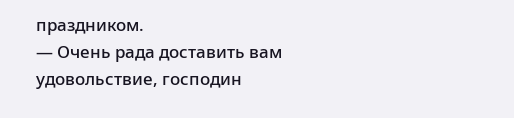праздником.
— Очень рада доставить вам удовольствие, господин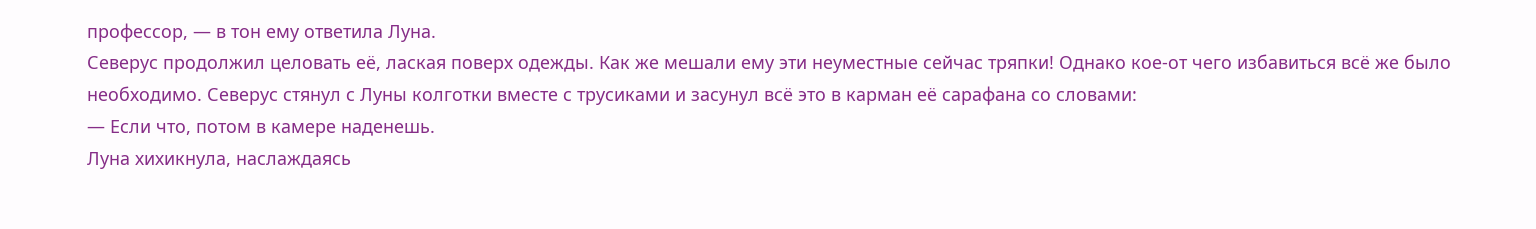профессор, — в тон ему ответила Луна.
Северус продолжил целовать её, лаская поверх одежды. Как же мешали ему эти неуместные сейчас тряпки! Однако кое-от чего избавиться всё же было необходимо. Северус стянул с Луны колготки вместе с трусиками и засунул всё это в карман её сарафана со словами:
— Если что, потом в камере наденешь.
Луна хихикнула, наслаждаясь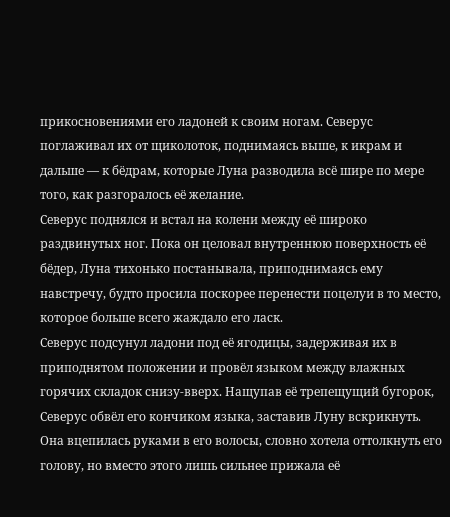прикосновениями его ладоней к своим ногам. Северус поглаживал их от щиколоток, поднимаясь выше, к икрам и дальше — к бёдрам, которые Луна разводила всё шире по мере того, как разгоралось её желание.
Северус поднялся и встал на колени между её широко раздвинутых ног. Пока он целовал внутреннюю поверхность её бёдер, Луна тихонько постанывала, приподнимаясь ему навстречу, будто просила поскорее перенести поцелуи в то место, которое больше всего жаждало его ласк.
Северус подсунул ладони под её ягодицы, задерживая их в приподнятом положении и провёл языком между влажных горячих складок снизу-вверх. Нащупав её трепещущий бугорок, Северус обвёл его кончиком языка, заставив Луну вскрикнуть. Она вцепилась руками в его волосы, словно хотела оттолкнуть его голову, но вместо этого лишь сильнее прижала её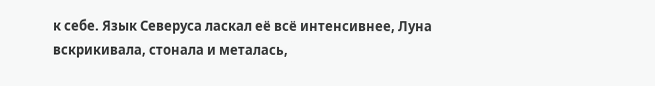к себе. Язык Северуса ласкал её всё интенсивнее, Луна вскрикивала, стонала и металась,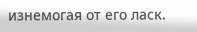изнемогая от его ласк.